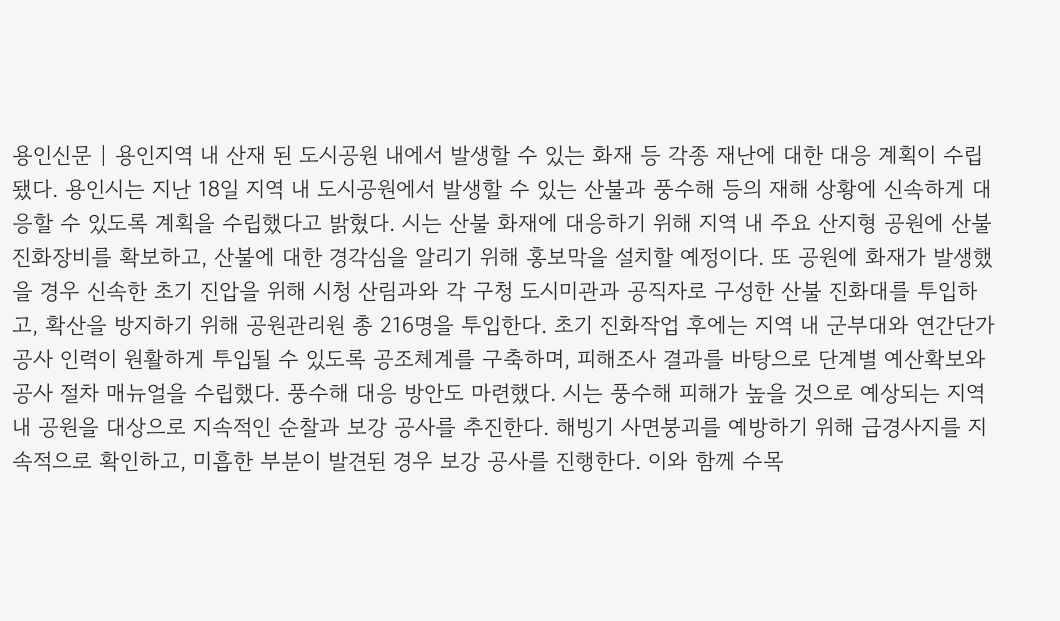용인신문 | 용인지역 내 산재 된 도시공원 내에서 발생할 수 있는 화재 등 각종 재난에 대한 대응 계획이 수립됐다. 용인시는 지난 18일 지역 내 도시공원에서 발생할 수 있는 산불과 풍수해 등의 재해 상황에 신속하게 대응할 수 있도록 계획을 수립했다고 밝혔다. 시는 산불 화재에 대응하기 위해 지역 내 주요 산지형 공원에 산불 진화장비를 확보하고, 산불에 대한 경각심을 알리기 위해 홍보막을 설치할 예정이다. 또 공원에 화재가 발생했을 경우 신속한 초기 진압을 위해 시청 산림과와 각 구청 도시미관과 공직자로 구성한 산불 진화대를 투입하고, 확산을 방지하기 위해 공원관리원 총 216명을 투입한다. 초기 진화작업 후에는 지역 내 군부대와 연간단가 공사 인력이 원활하게 투입될 수 있도록 공조체계를 구축하며, 피해조사 결과를 바탕으로 단계별 예산확보와 공사 절차 매뉴얼을 수립했다. 풍수해 대응 방안도 마련했다. 시는 풍수해 피해가 높을 것으로 예상되는 지역 내 공원을 대상으로 지속적인 순찰과 보강 공사를 추진한다. 해빙기 사면붕괴를 예방하기 위해 급경사지를 지속적으로 확인하고, 미흡한 부분이 발견된 경우 보강 공사를 진행한다. 이와 함께 수목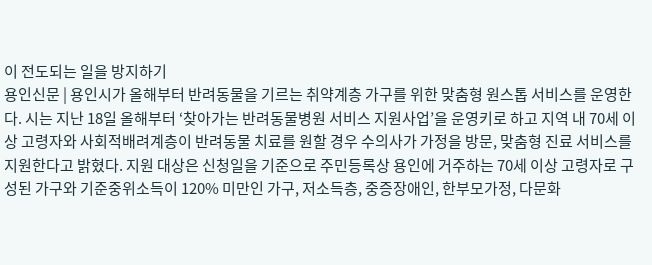이 전도되는 일을 방지하기
용인신문 | 용인시가 올해부터 반려동물을 기르는 취약계층 가구를 위한 맞춤형 원스톱 서비스를 운영한다. 시는 지난 18일 올해부터 ‘찾아가는 반려동물병원 서비스 지원사업’을 운영키로 하고 지역 내 70세 이상 고령자와 사회적배려계층이 반려동물 치료를 원할 경우 수의사가 가정을 방문, 맞춤형 진료 서비스를 지원한다고 밝혔다. 지원 대상은 신청일을 기준으로 주민등록상 용인에 거주하는 70세 이상 고령자로 구성된 가구와 기준중위소득이 120% 미만인 가구, 저소득층, 중증장애인, 한부모가정, 다문화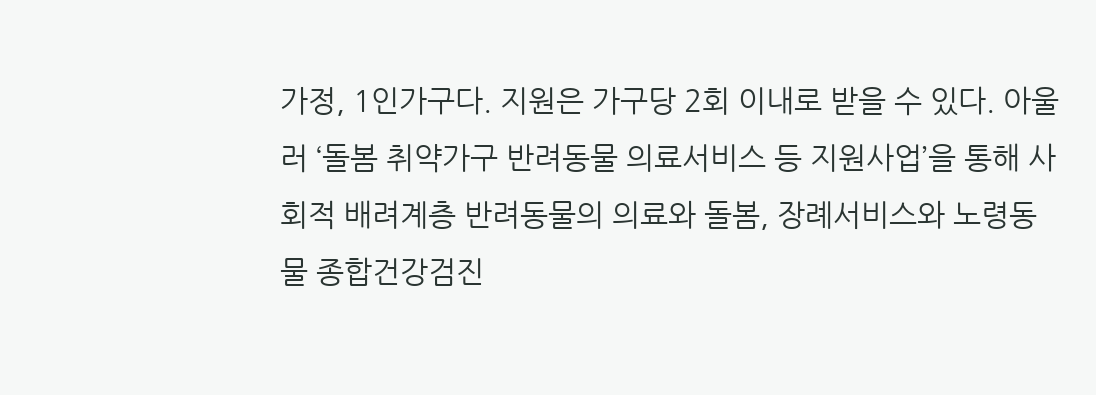가정, 1인가구다. 지원은 가구당 2회 이내로 받을 수 있다. 아울러 ‘돌봄 취약가구 반려동물 의료서비스 등 지원사업’을 통해 사회적 배려계층 반려동물의 의료와 돌봄, 장례서비스와 노령동물 종합건강검진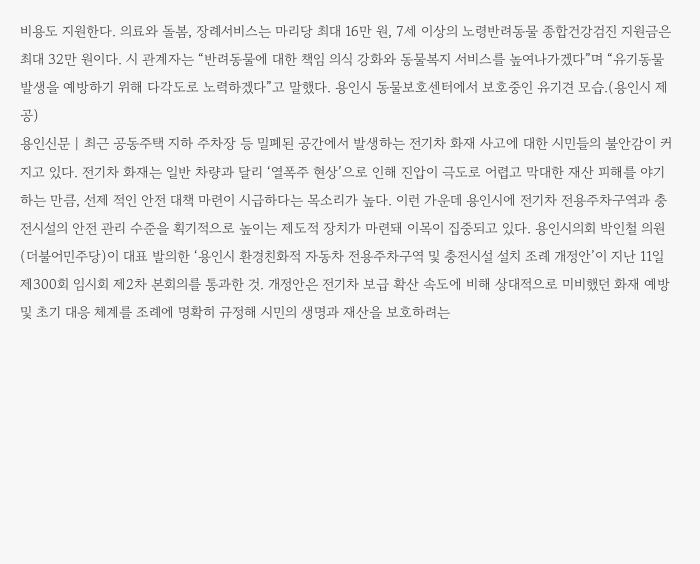비용도 지원한다. 의료와 돌봄, 장례서비스는 마리당 최대 16만 원, 7세 이상의 노령반려동물 종합건강검진 지원금은 최대 32만 원이다. 시 관계자는 “반려동물에 대한 책임 의식 강화와 동물복지 서비스를 높여나가겠다”며 “유기동물 발생을 예방하기 위해 다각도로 노력하겠다”고 말했다. 용인시 동물보호센터에서 보호중인 유기견 모습.(용인시 제공)
용인신문 | 최근 공동주택 지하 주차장 등 밀폐된 공간에서 발생하는 전기차 화재 사고에 대한 시민들의 불안감이 커지고 있다. 전기차 화재는 일반 차량과 달리 ‘열폭주 현상’으로 인해 진압이 극도로 어렵고 막대한 재산 피해를 야기하는 만큼, 선제 적인 안전 대책 마련이 시급하다는 목소리가 높다. 이런 가운데 용인시에 전기차 전용주차구역과 충전시설의 안전 관리 수준을 획기적으로 높이는 제도적 장치가 마련돼 이목이 집중되고 있다. 용인시의회 박인철 의원(더불어민주당)이 대표 발의한 ‘용인시 환경친화적 자동차 전용주차구역 및 충전시설 설치 조례 개정안’이 지난 11일 제300회 임시회 제2차 본회의를 통과한 것. 개정안은 전기차 보급 확산 속도에 비해 상대적으로 미비했던 화재 예방 및 초기 대응 체계를 조례에 명확히 규정해 시민의 생명과 재산을 보호하려는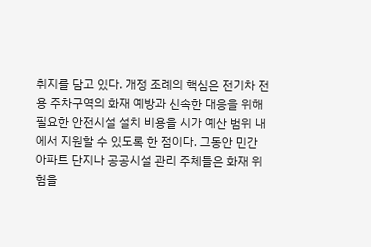취지를 담고 있다. 개정 조례의 핵심은 전기차 전용 주차구역의 화재 예방과 신속한 대응을 위해 필요한 안전시설 설치 비용을 시가 예산 범위 내에서 지원할 수 있도록 한 점이다. 그동안 민간 아파트 단지나 공공시설 관리 주체들은 화재 위험을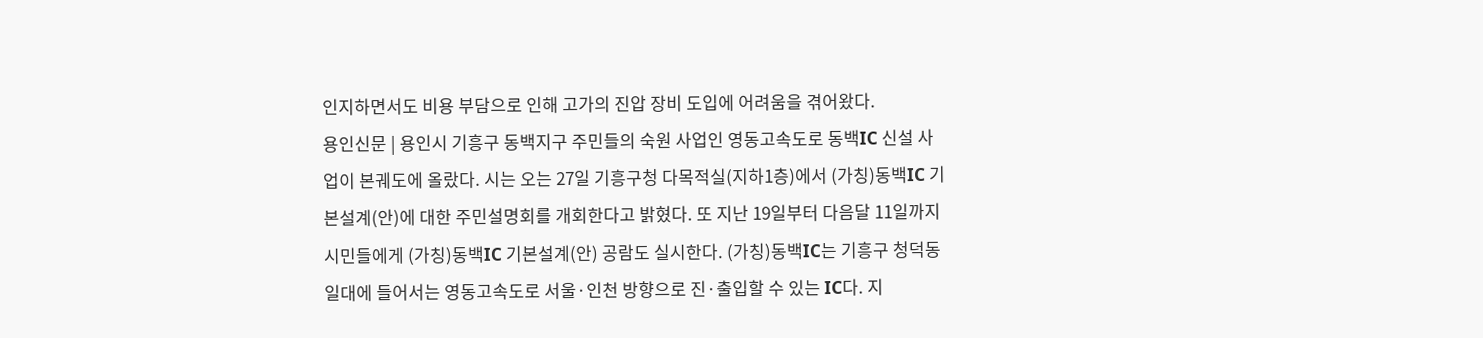인지하면서도 비용 부담으로 인해 고가의 진압 장비 도입에 어려움을 겪어왔다.
용인신문 | 용인시 기흥구 동백지구 주민들의 숙원 사업인 영동고속도로 동백IC 신설 사업이 본궤도에 올랐다. 시는 오는 27일 기흥구청 다목적실(지하1층)에서 (가칭)동백IC 기본설계(안)에 대한 주민설명회를 개회한다고 밝혔다. 또 지난 19일부터 다음달 11일까지 시민들에게 (가칭)동백IC 기본설계(안) 공람도 실시한다. (가칭)동백IC는 기흥구 청덕동 일대에 들어서는 영동고속도로 서울·인천 방향으로 진·출입할 수 있는 IC다. 지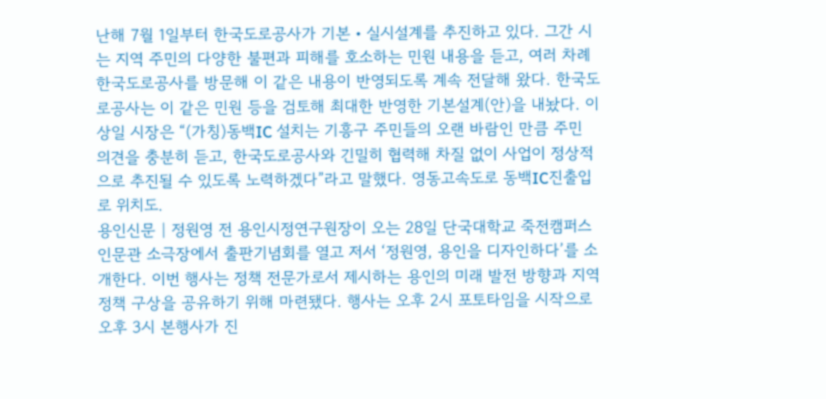난해 7월 1일부터 한국도로공사가 기본‧실시설계를 추진하고 있다. 그간 시는 지역 주민의 다양한 불편과 피해를 호소하는 민원 내용을 듣고, 여러 차례 한국도로공사를 방문해 이 같은 내용이 반영되도록 계속 전달해 왔다. 한국도로공사는 이 같은 민원 등을 검토해 최대한 반영한 기본설계(안)을 내놨다. 이상일 시장은 “(가칭)동백IC 설치는 기흥구 주민들의 오랜 바람인 만큼 주민 의견을 충분히 듣고, 한국도로공사와 긴밀히 협력해 차질 없이 사업이 정상적으로 추진될 수 있도록 노력하겠다”라고 말했다. 영동고속도로 동백IC진출입로 위치도.
용인신문 | 정원영 전 용인시정연구원장이 오는 28일 단국대학교 죽전캠퍼스 인문관 소극장에서 출판기념회를 열고 저서 ‘정원영, 용인을 디자인하다’를 소개한다. 이번 행사는 정책 전문가로서 제시하는 용인의 미래 발전 방향과 지역 정책 구상을 공유하기 위해 마련됐다. 행사는 오후 2시 포토타임을 시작으로 오후 3시 본행사가 진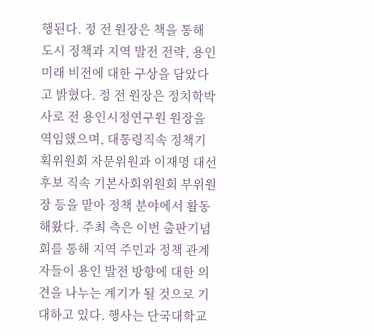행된다. 정 전 원장은 책을 통해 도시 정책과 지역 발전 전략, 용인 미래 비전에 대한 구상을 담았다고 밝혔다. 정 전 원장은 정치학박사로 전 용인시정연구원 원장을 역임했으며, 대통령직속 정책기획위원회 자문위원과 이재명 대선후보 직속 기본사회위원회 부위원장 등을 맡아 정책 분야에서 활동해왔다. 주최 측은 이번 출판기념회를 통해 지역 주민과 정책 관계자들이 용인 발전 방향에 대한 의견을 나누는 계기가 될 것으로 기대하고 있다. 행사는 단국대학교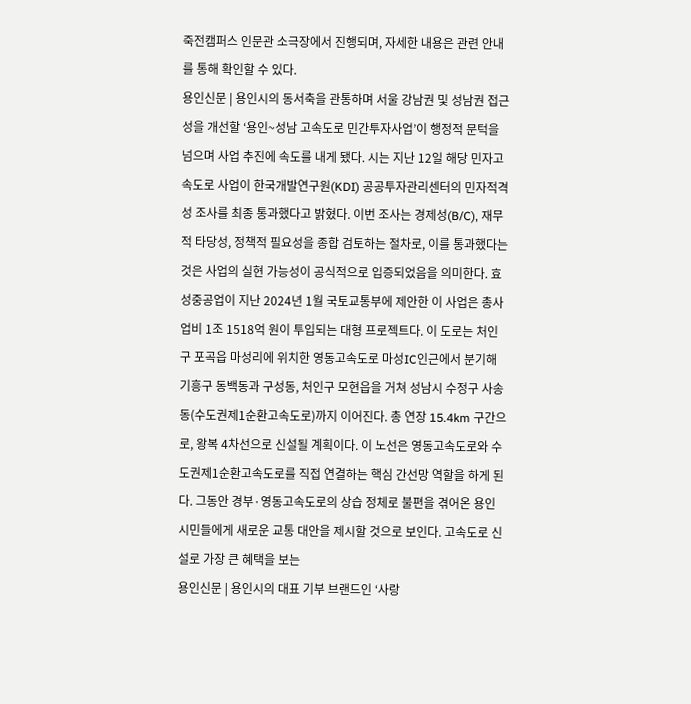죽전캠퍼스 인문관 소극장에서 진행되며, 자세한 내용은 관련 안내를 통해 확인할 수 있다.
용인신문 | 용인시의 동서축을 관통하며 서울 강남권 및 성남권 접근성을 개선할 ‘용인~성남 고속도로 민간투자사업’이 행정적 문턱을 넘으며 사업 추진에 속도를 내게 됐다. 시는 지난 12일 해당 민자고속도로 사업이 한국개발연구원(KDI) 공공투자관리센터의 민자적격성 조사를 최종 통과했다고 밝혔다. 이번 조사는 경제성(B/C), 재무적 타당성, 정책적 필요성을 종합 검토하는 절차로, 이를 통과했다는 것은 사업의 실현 가능성이 공식적으로 입증되었음을 의미한다. 효성중공업이 지난 2024년 1월 국토교통부에 제안한 이 사업은 총사업비 1조 1518억 원이 투입되는 대형 프로젝트다. 이 도로는 처인구 포곡읍 마성리에 위치한 영동고속도로 마성IC인근에서 분기해 기흥구 동백동과 구성동, 처인구 모현읍을 거쳐 성남시 수정구 사송동(수도권제1순환고속도로)까지 이어진다. 총 연장 15.4km 구간으로, 왕복 4차선으로 신설될 계획이다. 이 노선은 영동고속도로와 수도권제1순환고속도로를 직접 연결하는 핵심 간선망 역할을 하게 된다. 그동안 경부·영동고속도로의 상습 정체로 불편을 겪어온 용인 시민들에게 새로운 교통 대안을 제시할 것으로 보인다. 고속도로 신설로 가장 큰 혜택을 보는
용인신문 | 용인시의 대표 기부 브랜드인 ‘사랑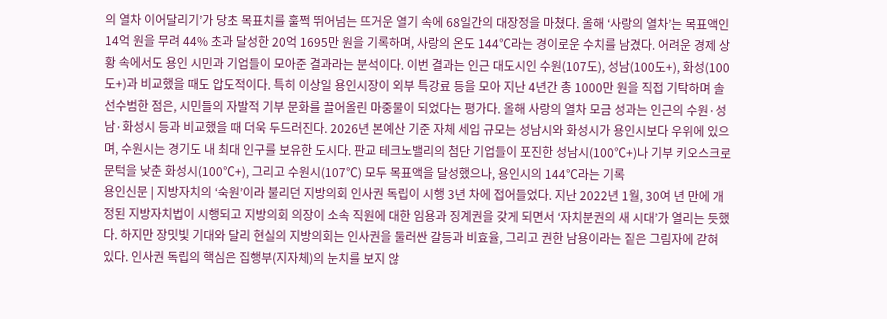의 열차 이어달리기’가 당초 목표치를 훌쩍 뛰어넘는 뜨거운 열기 속에 68일간의 대장정을 마쳤다. 올해 ‘사랑의 열차’는 목표액인 14억 원을 무려 44% 초과 달성한 20억 1695만 원을 기록하며, 사랑의 온도 144℃라는 경이로운 수치를 남겼다. 어려운 경제 상황 속에서도 용인 시민과 기업들이 모아준 결과라는 분석이다. 이번 결과는 인근 대도시인 수원(107도), 성남(100도+), 화성(100도+)과 비교했을 때도 압도적이다. 특히 이상일 용인시장이 외부 특강료 등을 모아 지난 4년간 총 1000만 원을 직접 기탁하며 솔선수범한 점은, 시민들의 자발적 기부 문화를 끌어올린 마중물이 되었다는 평가다. 올해 사랑의 열차 모금 성과는 인근의 수원·성남·화성시 등과 비교했을 때 더욱 두드러진다. 2026년 본예산 기준 자체 세입 규모는 성남시와 화성시가 용인시보다 우위에 있으며, 수원시는 경기도 내 최대 인구를 보유한 도시다. 판교 테크노밸리의 첨단 기업들이 포진한 성남시(100℃+)나 기부 키오스크로 문턱을 낮춘 화성시(100℃+), 그리고 수원시(107℃) 모두 목표액을 달성했으나, 용인시의 144℃라는 기록
용인신문 | 지방자치의 ‘숙원’이라 불리던 지방의회 인사권 독립이 시행 3년 차에 접어들었다. 지난 2022년 1월, 30여 년 만에 개정된 지방자치법이 시행되고 지방의회 의장이 소속 직원에 대한 임용과 징계권을 갖게 되면서 ‘자치분권의 새 시대’가 열리는 듯했다. 하지만 장밋빛 기대와 달리 현실의 지방의회는 인사권을 둘러싼 갈등과 비효율, 그리고 권한 남용이라는 짙은 그림자에 갇혀 있다. 인사권 독립의 핵심은 집행부(지자체)의 눈치를 보지 않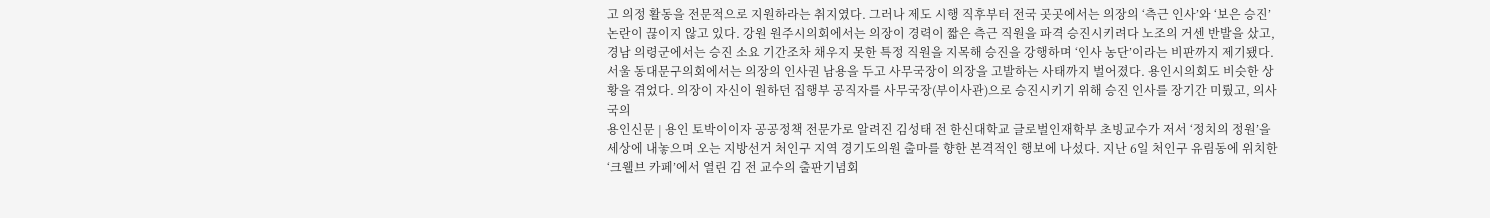고 의정 활동을 전문적으로 지원하라는 취지였다. 그러나 제도 시행 직후부터 전국 곳곳에서는 의장의 ‘측근 인사’와 ‘보은 승진’ 논란이 끊이지 않고 있다. 강원 원주시의회에서는 의장이 경력이 짧은 측근 직원을 파격 승진시키려다 노조의 거센 반발을 샀고, 경남 의령군에서는 승진 소요 기간조차 채우지 못한 특정 직원을 지목해 승진을 강행하며 ‘인사 농단’이라는 비판까지 제기됐다. 서울 동대문구의회에서는 의장의 인사권 남용을 두고 사무국장이 의장을 고발하는 사태까지 벌어졌다. 용인시의회도 비슷한 상황을 겪었다. 의장이 자신이 원하던 집행부 공직자를 사무국장(부이사관)으로 승진시키기 위해 승진 인사를 장기간 미뤘고, 의사국의
용인신문 | 용인 토박이이자 공공정책 전문가로 알려진 김성태 전 한신대학교 글로벌인재학부 초빙교수가 저서 ‘정치의 정원’을 세상에 내놓으며 오는 지방선거 처인구 지역 경기도의원 출마를 향한 본격적인 행보에 나섰다. 지난 6일 처인구 유림동에 위치한 ‘크웰브 카페’에서 열린 김 전 교수의 출판기념회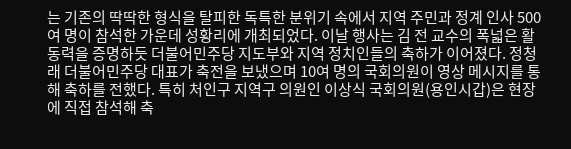는 기존의 딱딱한 형식을 탈피한 독특한 분위기 속에서 지역 주민과 정계 인사 500여 명이 참석한 가운데 성황리에 개최되었다. 이날 행사는 김 전 교수의 폭넓은 활동력을 증명하듯 더불어민주당 지도부와 지역 정치인들의 축하가 이어졌다. 정청래 더불어민주당 대표가 축전을 보냈으며 10여 명의 국회의원이 영상 메시지를 통해 축하를 전했다. 특히 처인구 지역구 의원인 이상식 국회의원(용인시갑)은 현장에 직접 참석해 축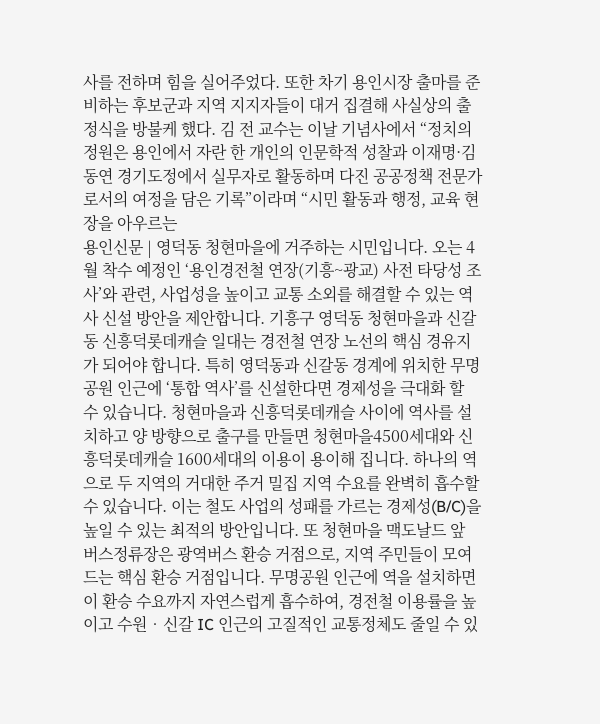사를 전하며 힘을 실어주었다. 또한 차기 용인시장 출마를 준비하는 후보군과 지역 지지자들이 대거 집결해 사실상의 출정식을 방불케 했다. 김 전 교수는 이날 기념사에서 “정치의 정원은 용인에서 자란 한 개인의 인문학적 성찰과 이재명·김동연 경기도정에서 실무자로 활동하며 다진 공공정책 전문가로서의 여정을 담은 기록”이라며 “시민 활동과 행정, 교육 현장을 아우르는
용인신문 | 영덕동 청현마을에 거주하는 시민입니다. 오는 4월 착수 예정인 ‘용인경전철 연장(기흥~광교) 사전 타당성 조사’와 관련, 사업성을 높이고 교통 소외를 해결할 수 있는 역사 신설 방안을 제안합니다. 기흥구 영덕동 청현마을과 신갈동 신흥덕롯데캐슬 일대는 경전철 연장 노선의 핵심 경유지가 되어야 합니다. 특히 영덕동과 신갈동 경계에 위치한 무명공원 인근에 ‘통합 역사’를 신설한다면 경제성을 극대화 할 수 있습니다. 청현마을과 신흥덕롯데캐슬 사이에 역사를 설치하고 양 방향으로 출구를 만들면 청현마을4500세대와 신흥덕롯데캐슬 1600세대의 이용이 용이해 집니다. 하나의 역으로 두 지역의 거대한 주거 밀집 지역 수요를 완벽히 흡수할 수 있습니다. 이는 철도 사업의 성패를 가르는 경제성(B/C)을 높일 수 있는 최적의 방안입니다. 또 청현마을 맥도날드 앞 버스정류장은 광역버스 환승 거점으로, 지역 주민들이 모여드는 핵심 환승 거점입니다. 무명공원 인근에 역을 설치하면 이 환승 수요까지 자연스럽게 흡수하여, 경전철 이용률을 높이고 수원‧신갈 IC 인근의 고질적인 교통정체도 줄일 수 있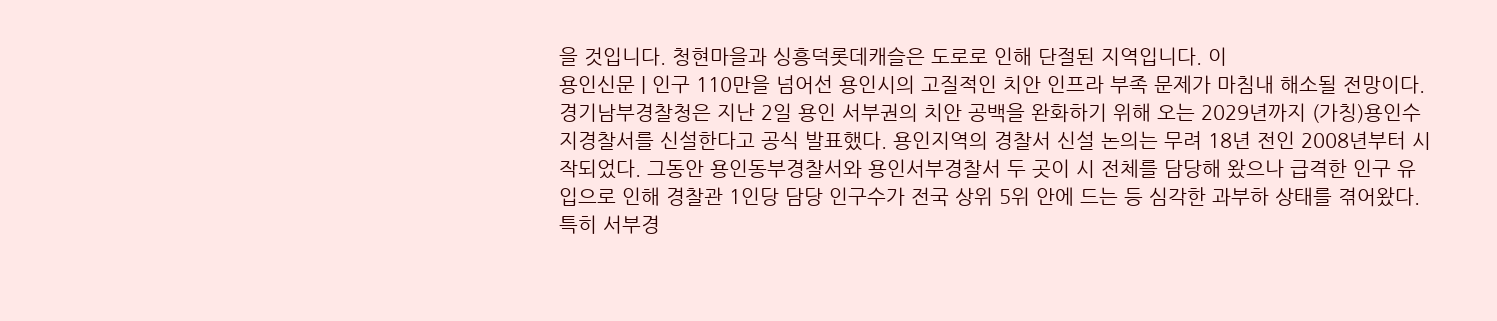을 것입니다. 청현마을과 싱흥덕롯데캐슬은 도로로 인해 단절된 지역입니다. 이
용인신문 | 인구 110만을 넘어선 용인시의 고질적인 치안 인프라 부족 문제가 마침내 해소될 전망이다. 경기남부경찰청은 지난 2일 용인 서부권의 치안 공백을 완화하기 위해 오는 2029년까지 (가칭)용인수지경찰서를 신설한다고 공식 발표했다. 용인지역의 경찰서 신설 논의는 무려 18년 전인 2008년부터 시작되었다. 그동안 용인동부경찰서와 용인서부경찰서 두 곳이 시 전체를 담당해 왔으나 급격한 인구 유입으로 인해 경찰관 1인당 담당 인구수가 전국 상위 5위 안에 드는 등 심각한 과부하 상태를 겪어왔다. 특히 서부경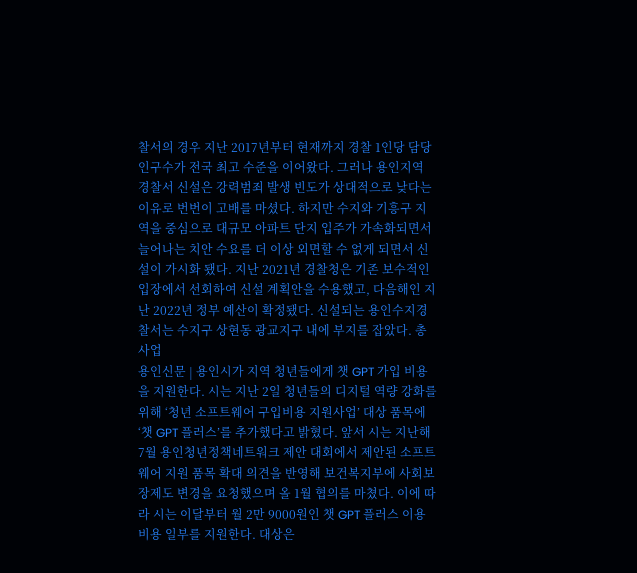찰서의 경우 지난 2017년부터 현재까지 경찰 1인당 담당 인구수가 전국 최고 수준을 이어왔다. 그러나 용인지역 경찰서 신설은 강력범죄 발생 빈도가 상대적으로 낮다는 이유로 번번이 고배를 마셨다. 하지만 수지와 기흥구 지역을 중심으로 대규모 아파트 단지 입주가 가속화되면서 늘어나는 치안 수요를 더 이상 외면할 수 없게 되면서 신설이 가시화 됐다. 지난 2021년 경찰청은 기존 보수적인 입장에서 선회하여 신설 계획안을 수용했고, 다음해인 지난 2022년 정부 예산이 확정됐다. 신설되는 용인수지경찰서는 수지구 상현동 광교지구 내에 부지를 잡았다. 총 사업
용인신문 | 용인시가 지역 청년들에게 챗 GPT 가입 비용을 지원한다. 시는 지난 2일 청년들의 디지털 역량 강화를 위해 ‘청년 소프트웨어 구입비용 지원사업’ 대상 품목에 ‘챗 GPT 플러스’를 추가했다고 밝혔다. 앞서 시는 지난해 7월 용인청년정책네트워크 제안 대회에서 제안된 소프트웨어 지원 품목 확대 의견을 반영해 보건복지부에 사회보장제도 변경을 요청했으며 올 1월 협의를 마쳤다. 이에 따라 시는 이달부터 월 2만 9000원인 챗 GPT 플러스 이용 비용 일부를 지원한다. 대상은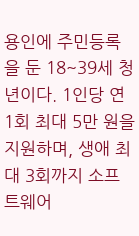용인에 주민등록을 둔 18~39세 청년이다. 1인당 연 1회 최대 5만 원을 지원하며, 생애 최대 3회까지 소프트웨어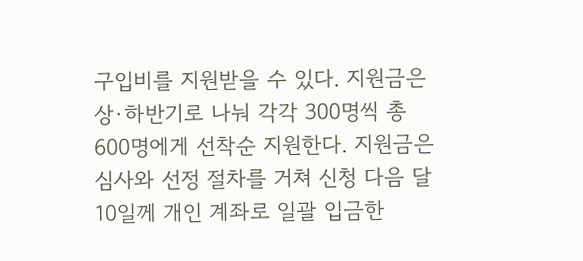구입비를 지원받을 수 있다. 지원금은 상·하반기로 나눠 각각 300명씩 총 600명에게 선착순 지원한다. 지원금은 심사와 선정 절차를 거쳐 신청 다음 달 10일께 개인 계좌로 일괄 입금한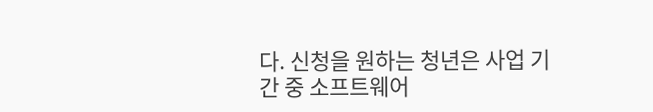다. 신청을 원하는 청년은 사업 기간 중 소프트웨어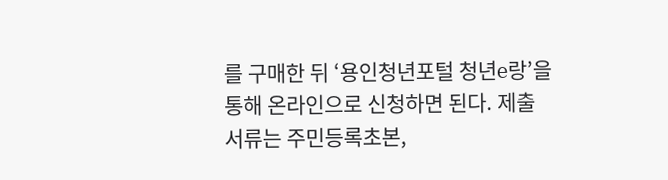를 구매한 뒤 ‘용인청년포털 청년e랑’을 통해 온라인으로 신청하면 된다. 제출 서류는 주민등록초본,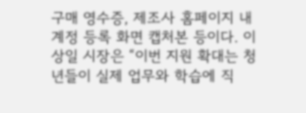구매 영수증, 제조사 홈페이지 내 계정 등록 화면 캡처본 등이다. 이상일 시장은 “이번 지원 확대는 청년들이 실제 업무와 학습에 직